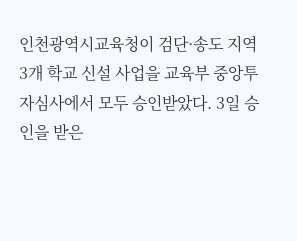인천광역시교육청이 검단·송도 지역 3개 학교 신설 사업을 교육부 중앙투자심사에서 모두 승인받았다. 3일 승인을 받은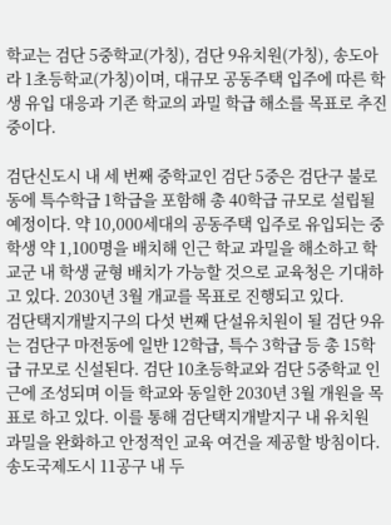학교는 검단 5중학교(가칭), 검단 9유치원(가칭), 송도아라 1초등학교(가칭)이며, 대규모 공동주택 입주에 따른 학생 유입 대응과 기존 학교의 과밀 학급 해소를 목표로 추진 중이다.

검단신도시 내 세 번째 중학교인 검단 5중은 검단구 불로동에 특수학급 1학급을 포함해 총 40학급 규모로 설립될 예정이다. 약 10,000세대의 공동주택 입주로 유입되는 중학생 약 1,100명을 배치해 인근 학교 과밀을 해소하고 학교군 내 학생 균형 배치가 가능할 것으로 교육청은 기대하고 있다. 2030년 3월 개교를 목표로 진행되고 있다.
검단택지개발지구의 다섯 번째 단설유치원이 될 검단 9유는 검단구 마전동에 일반 12학급, 특수 3학급 등 총 15학급 규모로 신설된다. 검단 10초등학교와 검단 5중학교 인근에 조성되며 이들 학교와 동일한 2030년 3월 개원을 목표로 하고 있다. 이를 통해 검단택지개발지구 내 유치원 과밀을 완화하고 안정적인 교육 여건을 제공할 방침이다.
송도국제도시 11공구 내 두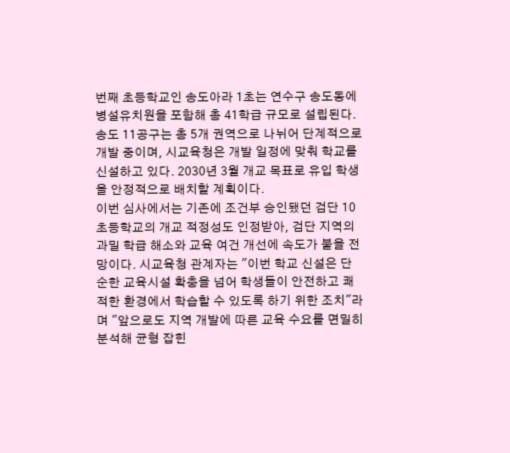번째 초등학교인 송도아라 1초는 연수구 송도동에 병설유치원을 포함해 총 41학급 규모로 설립된다. 송도 11공구는 총 5개 권역으로 나뉘어 단계적으로 개발 중이며, 시교육청은 개발 일정에 맞춰 학교를 신설하고 있다. 2030년 3월 개교 목표로 유입 학생을 안정적으로 배치할 계획이다.
이번 심사에서는 기존에 조건부 승인됐던 검단 10초등학교의 개교 적정성도 인정받아, 검단 지역의 과밀 학급 해소와 교육 여건 개선에 속도가 붙을 전망이다. 시교육청 관계자는 "이번 학교 신설은 단순한 교육시설 확충을 넘어 학생들이 안전하고 쾌적한 환경에서 학습할 수 있도록 하기 위한 조치"라며 "앞으로도 지역 개발에 따른 교육 수요를 면밀히 분석해 균형 잡힌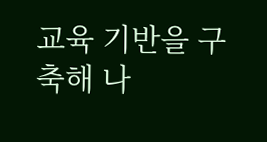교육 기반을 구축해 나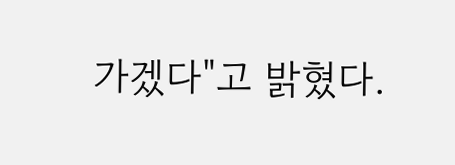가겠다"고 밝혔다.